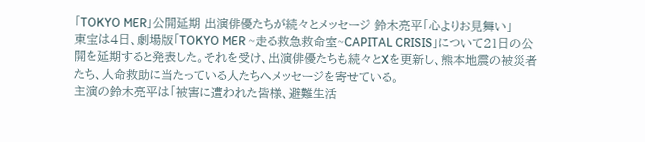「TOKYO MER」公開延期 出演俳優たちが続々とメッセージ 鈴木亮平「心よりお見舞い」
東宝は4日、劇場版「TOKYO MER ~走る救急救命室~CAPITAL CRISIS」について21日の公開を延期すると発表した。それを受け、出演俳優たちも続々とXを更新し、熊本地震の被災者たち、人命救助に当たっている人たちへメッセージを寄せている。
主演の鈴木亮平は「被害に遭われた皆様、避難生活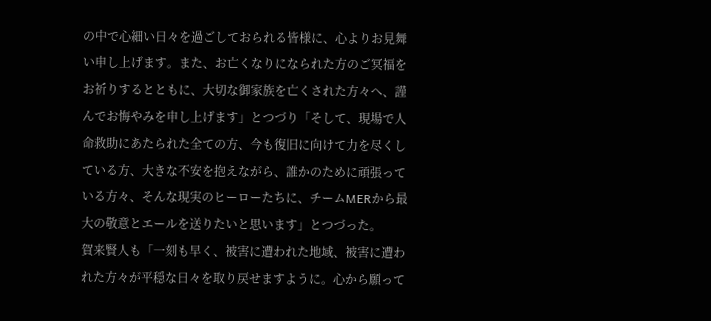の中で心細い日々を過ごしておられる皆様に、心よりお見舞い申し上げます。また、お亡くなりになられた方のご冥福をお祈りするとともに、大切な御家族を亡くされた方々へ、謹んでお悔やみを申し上げます」とつづり「そして、現場で人命救助にあたられた全ての方、今も復旧に向けて力を尽くしている方、大きな不安を抱えながら、誰かのために頑張っている方々、そんな現実のヒーローたちに、チームMERから最大の敬意とエールを送りたいと思います」とつづった。
賀来賢人も「一刻も早く、被害に遭われた地域、被害に遭われた方々が平穏な日々を取り戻せますように。心から願って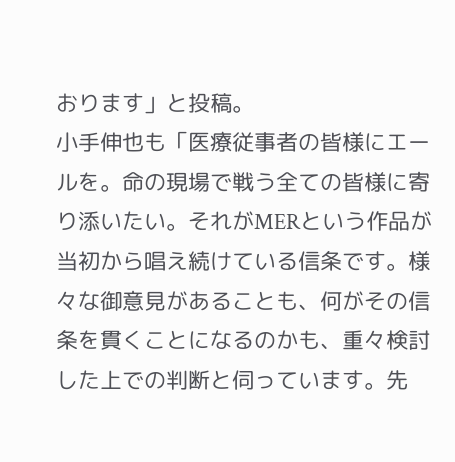おります」と投稿。
小手伸也も「医療従事者の皆様にエールを。命の現場で戦う全ての皆様に寄り添いたい。それがMERという作品が当初から唱え続けている信条です。様々な御意見があることも、何がその信条を貫くことになるのかも、重々検討した上での判断と伺っています。先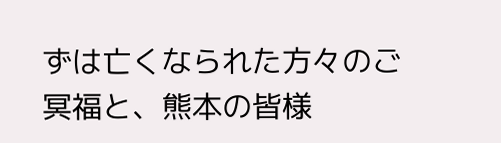ずは亡くなられた方々のご冥福と、熊本の皆様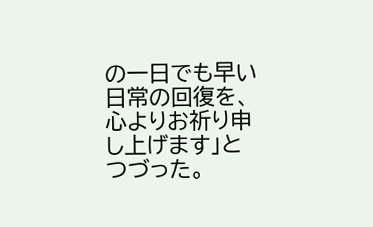の一日でも早い日常の回復を、心よりお祈り申し上げます」とつづった。